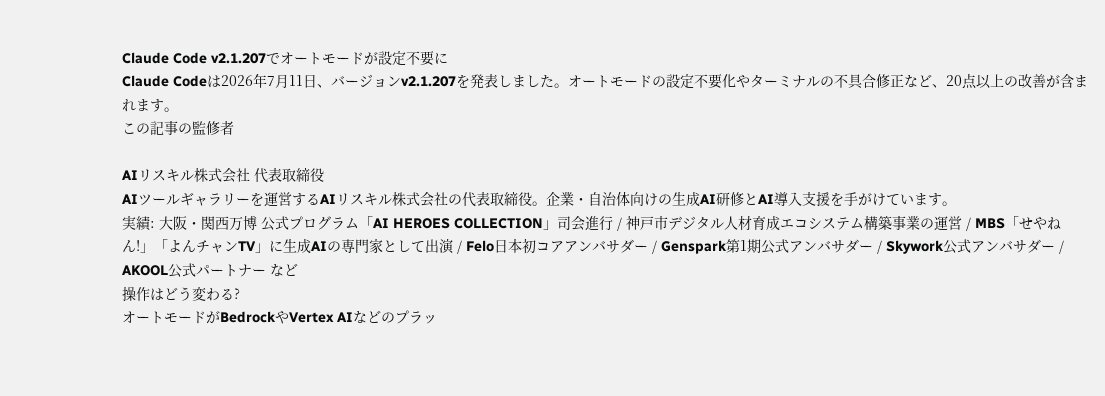Claude Code v2.1.207でオートモードが設定不要に
Claude Codeは2026年7月11日、バージョンv2.1.207を発表しました。オートモードの設定不要化やターミナルの不具合修正など、20点以上の改善が含まれます。
この記事の監修者

AIリスキル株式会社 代表取締役
AIツールギャラリーを運営するAIリスキル株式会社の代表取締役。企業・自治体向けの生成AI研修とAI導入支援を手がけています。
実績: 大阪・関西万博 公式プログラム「AI HEROES COLLECTION」司会進行 / 神戸市デジタル人材育成エコシステム構築事業の運営 / MBS「せやねん!」「よんチャンTV」に生成AIの専門家として出演 / Felo日本初コアアンバサダー / Genspark第1期公式アンバサダー / Skywork公式アンバサダー / AKOOL公式パートナー など
操作はどう変わる?
オートモードがBedrockやVertex AIなどのプラッ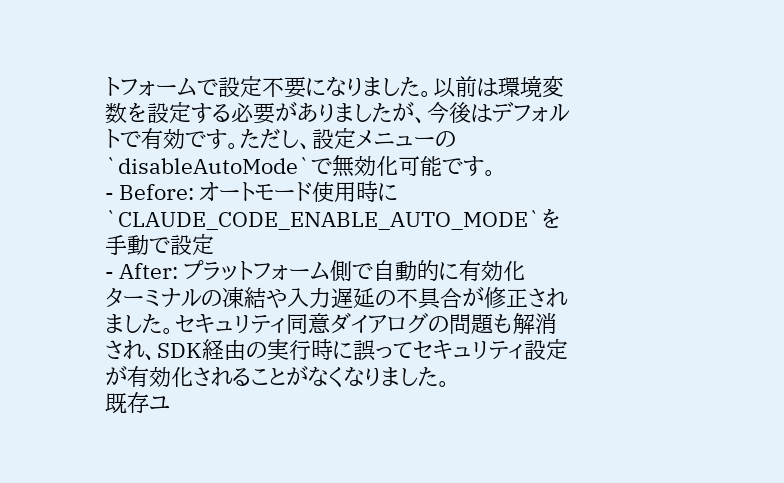トフォームで設定不要になりました。以前は環境変数を設定する必要がありましたが、今後はデフォルトで有効です。ただし、設定メニューの`disableAutoMode`で無効化可能です。
- Before: オートモード使用時に`CLAUDE_CODE_ENABLE_AUTO_MODE`を手動で設定
- After: プラットフォーム側で自動的に有効化
ターミナルの凍結や入力遅延の不具合が修正されました。セキュリティ同意ダイアログの問題も解消され、SDK経由の実行時に誤ってセキュリティ設定が有効化されることがなくなりました。
既存ユ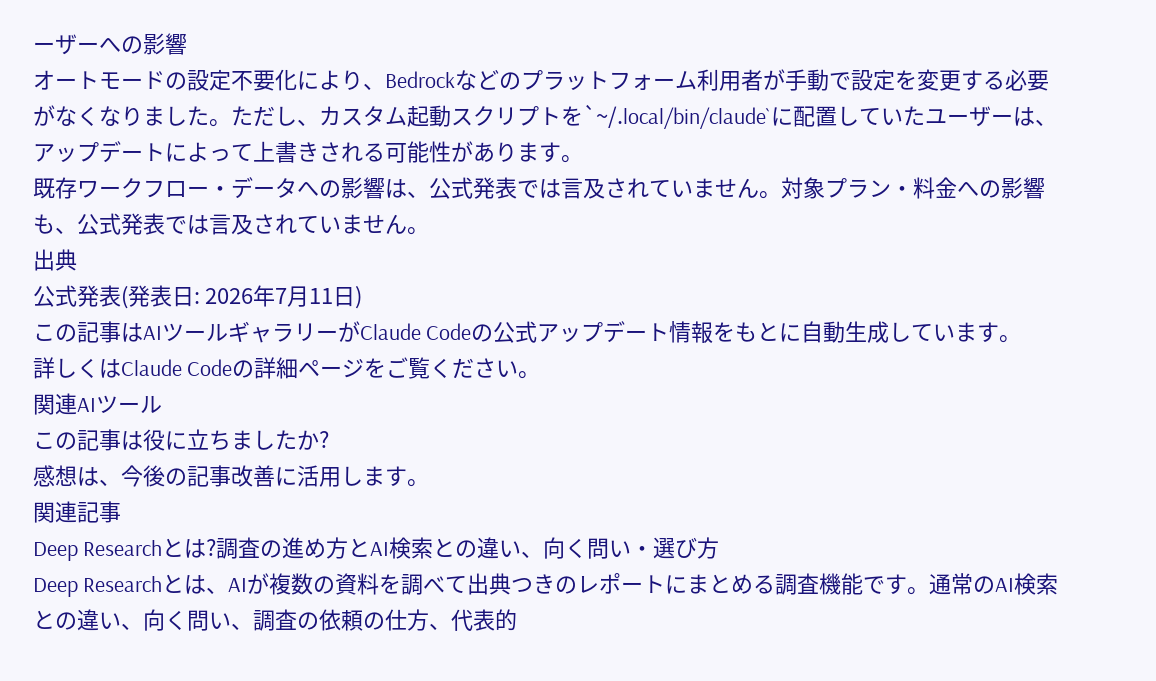ーザーへの影響
オートモードの設定不要化により、Bedrockなどのプラットフォーム利用者が手動で設定を変更する必要がなくなりました。ただし、カスタム起動スクリプトを`~/.local/bin/claude`に配置していたユーザーは、アップデートによって上書きされる可能性があります。
既存ワークフロー・データへの影響は、公式発表では言及されていません。対象プラン・料金への影響も、公式発表では言及されていません。
出典
公式発表(発表日: 2026年7月11日)
この記事はAIツールギャラリーがClaude Codeの公式アップデート情報をもとに自動生成しています。
詳しくはClaude Codeの詳細ページをご覧ください。
関連AIツール
この記事は役に立ちましたか?
感想は、今後の記事改善に活用します。
関連記事
Deep Researchとは?調査の進め方とAI検索との違い、向く問い・選び方
Deep Researchとは、AIが複数の資料を調べて出典つきのレポートにまとめる調査機能です。通常のAI検索との違い、向く問い、調査の依頼の仕方、代表的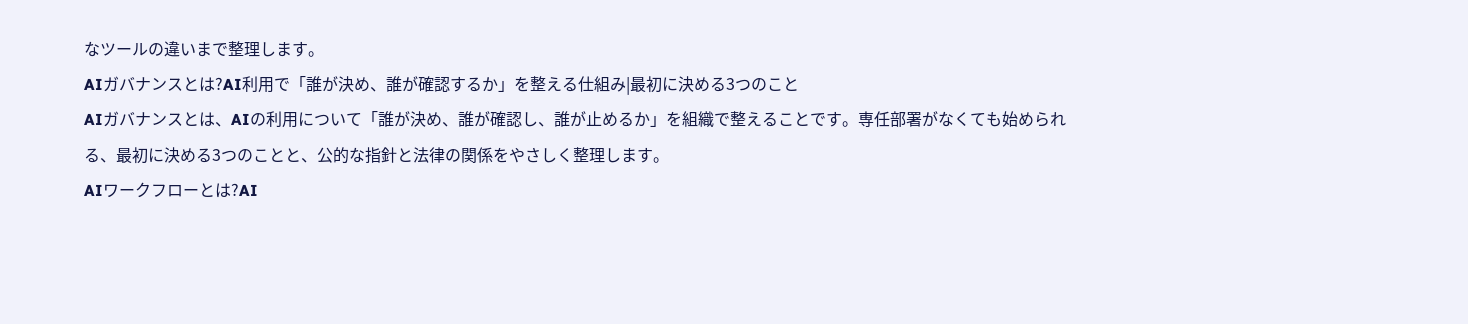なツールの違いまで整理します。
AIガバナンスとは?AI利用で「誰が決め、誰が確認するか」を整える仕組み|最初に決める3つのこと
AIガバナンスとは、AIの利用について「誰が決め、誰が確認し、誰が止めるか」を組織で整えることです。専任部署がなくても始められる、最初に決める3つのことと、公的な指針と法律の関係をやさしく整理します。
AIワークフローとは?AI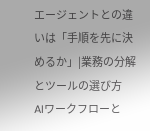エージェントとの違いは「手順を先に決めるか」|業務の分解とツールの選び方
AIワークフローと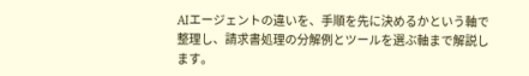AIエージェントの違いを、手順を先に決めるかという軸で整理し、請求書処理の分解例とツールを選ぶ軸まで解説します。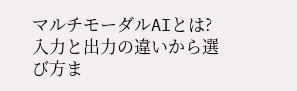マルチモーダルAIとは?入力と出力の違いから選び方ま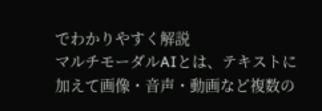でわかりやすく解説
マルチモーダルAIとは、テキストに加えて画像・音声・動画など複数の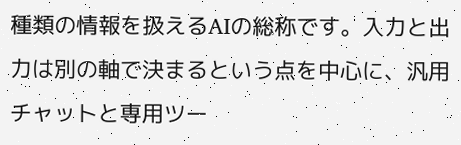種類の情報を扱えるAIの総称です。入力と出力は別の軸で決まるという点を中心に、汎用チャットと専用ツー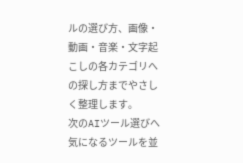ルの選び方、画像・動画・音楽・文字起こしの各カテゴリへの探し方までやさしく整理します。
次のAIツール選びへ
気になるツールを並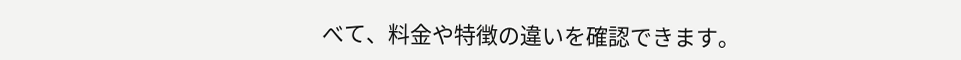べて、料金や特徴の違いを確認できます。